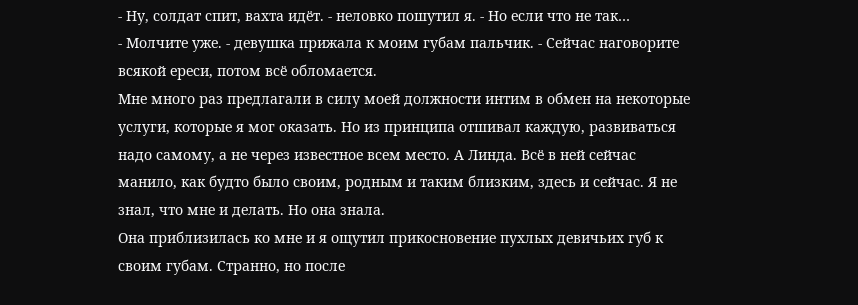- Ну, солдат спит, вахта идёт. - неловко пошутил я. - Но если что не так…
- Молчите уже. - девушка прижала к моим губам пальчик. - Сейчас наговорите всякой ереси, потом всё обломается.
Мне много раз предлагали в силу моей должности интим в обмен на некоторые услуги, которые я мог оказать. Но из принципа отшивал каждую, развиваться надо самому, а не через известное всем место. А Линда. Всё в ней сейчас манило, как будто было своим, родным и таким близким, здесь и сейчас. Я не знал, что мне и делать. Но она знала.
Она приблизилась ко мне и я ощутил прикосновение пухлых девичьих губ к своим губам. Странно, но после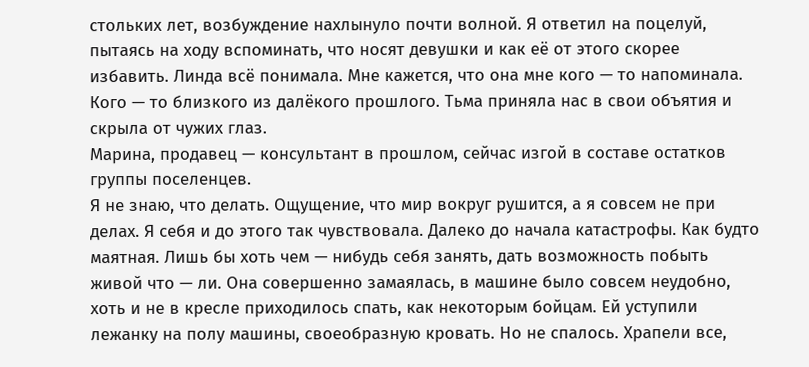стольких лет, возбуждение нахлынуло почти волной. Я ответил на поцелуй, пытаясь на ходу вспоминать, что носят девушки и как её от этого скорее избавить. Линда всё понимала. Мне кажется, что она мне кого — то напоминала. Кого — то близкого из далёкого прошлого. Тьма приняла нас в свои объятия и скрыла от чужих глаз.
Марина, продавец — консультант в прошлом, сейчас изгой в составе остатков группы поселенцев.
Я не знаю, что делать. Ощущение, что мир вокруг рушится, а я совсем не при делах. Я себя и до этого так чувствовала. Далеко до начала катастрофы. Как будто маятная. Лишь бы хоть чем — нибудь себя занять, дать возможность побыть живой что — ли. Она совершенно замаялась, в машине было совсем неудобно, хоть и не в кресле приходилось спать, как некоторым бойцам. Ей уступили лежанку на полу машины, своеобразную кровать. Но не спалось. Храпели все,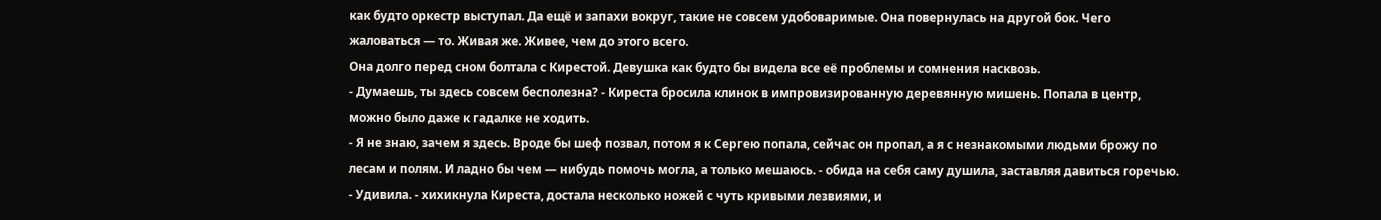как будто оркестр выступал. Да ещё и запахи вокруг, такие не совсем удобоваримые. Она повернулась на другой бок. Чего жаловаться — то. Живая же. Живее, чем до этого всего.
Она долго перед сном болтала с Кирестой. Девушка как будто бы видела все её проблемы и сомнения насквозь.
- Думаешь, ты здесь совсем бесполезна? - Киреста бросила клинок в импровизированную деревянную мишень. Попала в центр, можно было даже к гадалке не ходить.
- Я не знаю, зачем я здесь. Вроде бы шеф позвал, потом я к Сергею попала, сейчас он пропал, а я с незнакомыми людьми брожу по лесам и полям. И ладно бы чем — нибудь помочь могла, а только мешаюсь. - обида на себя саму душила, заставляя давиться горечью.
- Удивила. - хихикнула Киреста, достала несколько ножей с чуть кривыми лезвиями, и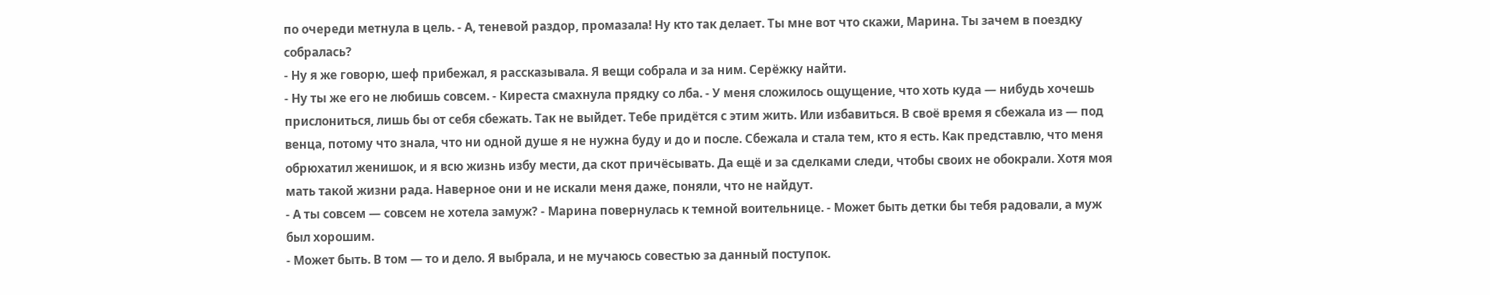по очереди метнула в цель. - А, теневой раздор, промазала! Ну кто так делает. Ты мне вот что скажи, Марина. Ты зачем в поездку собралась?
- Ну я же говорю, шеф прибежал, я рассказывала. Я вещи собрала и за ним. Серёжку найти.
- Ну ты же его не любишь совсем. - Киреста смахнула прядку со лба. - У меня сложилось ощущение, что хоть куда — нибудь хочешь прислониться, лишь бы от себя сбежать. Так не выйдет. Тебе придётся с этим жить. Или избавиться. В своё время я сбежала из — под венца, потому что знала, что ни одной душе я не нужна буду и до и после. Сбежала и стала тем, кто я есть. Как представлю, что меня обрюхатил женишок, и я всю жизнь избу мести, да скот причёсывать. Да ещё и за сделками следи, чтобы своих не обокрали. Хотя моя мать такой жизни рада. Наверное они и не искали меня даже, поняли, что не найдут.
- А ты совсем — совсем не хотела замуж? - Марина повернулась к темной воительнице. - Может быть детки бы тебя радовали, а муж был хорошим.
- Может быть. В том — то и дело. Я выбрала, и не мучаюсь совестью за данный поступок.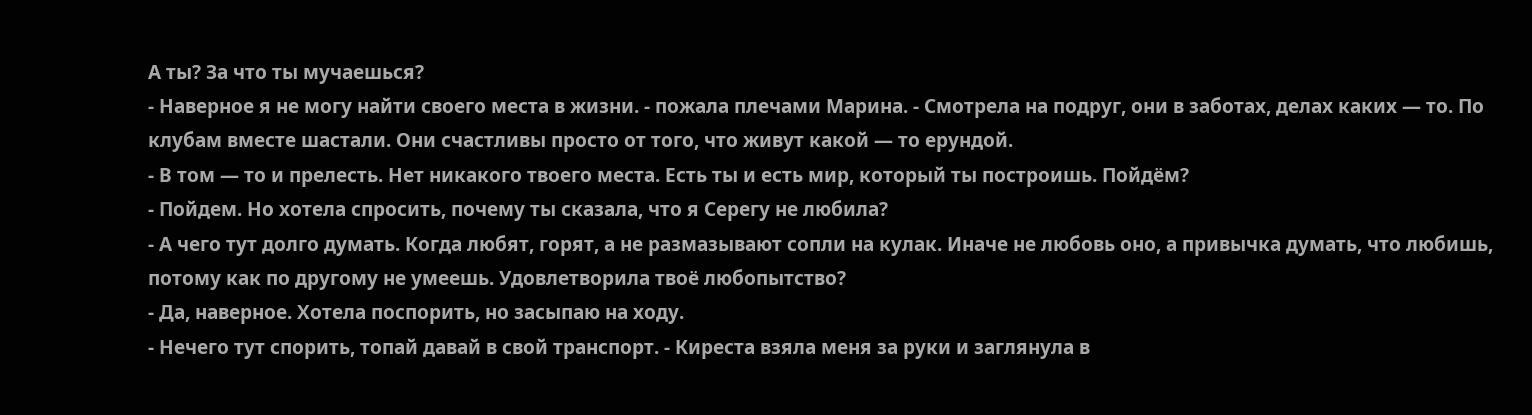А ты? За что ты мучаешься?
- Наверное я не могу найти своего места в жизни. - пожала плечами Марина. - Смотрела на подруг, они в заботах, делах каких — то. По клубам вместе шастали. Они счастливы просто от того, что живут какой — то ерундой.
- В том — то и прелесть. Нет никакого твоего места. Есть ты и есть мир, который ты построишь. Пойдём?
- Пойдем. Но хотела спросить, почему ты сказала, что я Серегу не любила?
- А чего тут долго думать. Когда любят, горят, а не размазывают сопли на кулак. Иначе не любовь оно, а привычка думать, что любишь, потому как по другому не умеешь. Удовлетворила твоё любопытство?
- Да, наверное. Хотела поспорить, но засыпаю на ходу.
- Нечего тут спорить, топай давай в свой транспорт. - Киреста взяла меня за руки и заглянула в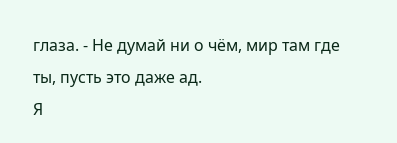глаза. - Не думай ни о чём, мир там где ты, пусть это даже ад.
Я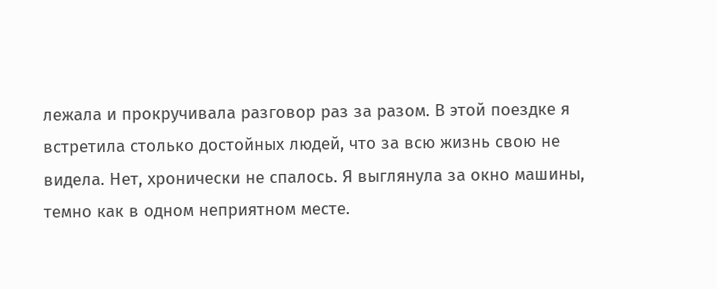лежала и прокручивала разговор раз за разом. В этой поездке я встретила столько достойных людей, что за всю жизнь свою не видела. Нет, хронически не спалось. Я выглянула за окно машины, темно как в одном неприятном месте.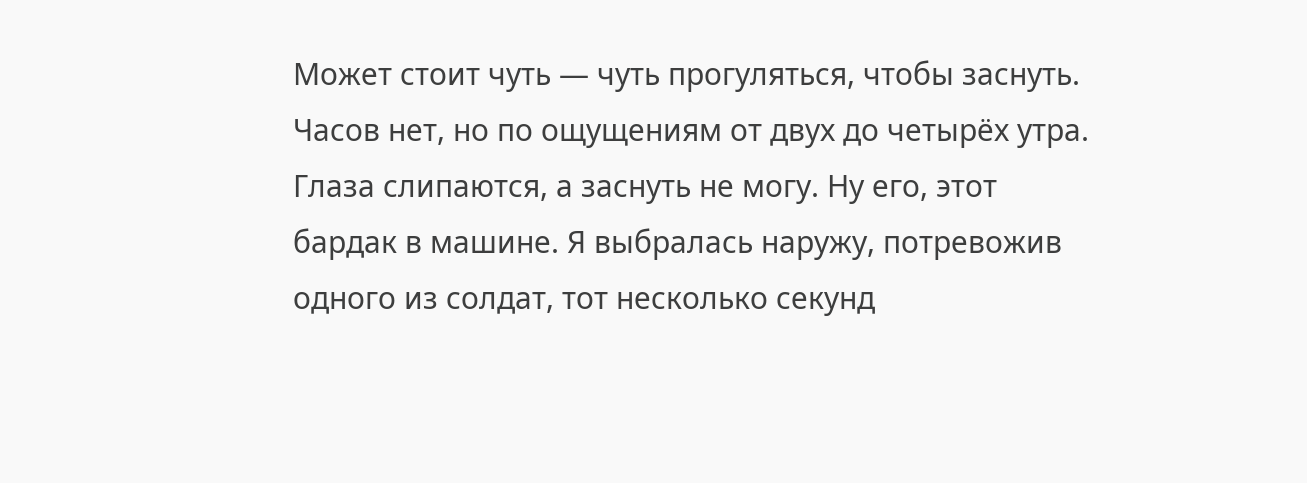Может стоит чуть — чуть прогуляться, чтобы заснуть. Часов нет, но по ощущениям от двух до четырёх утра. Глаза слипаются, а заснуть не могу. Ну его, этот бардак в машине. Я выбралась наружу, потревожив одного из солдат, тот несколько секунд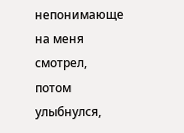непонимающе на меня смотрел, потом улыбнулся,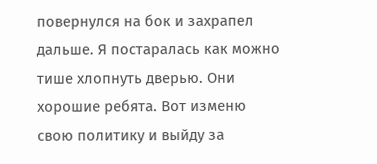повернулся на бок и захрапел дальше. Я постаралась как можно тише хлопнуть дверью. Они хорошие ребята. Вот изменю свою политику и выйду за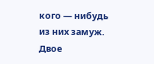кого — нибудь из них замуж. Двое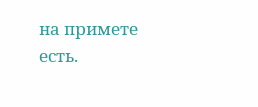на примете есть.